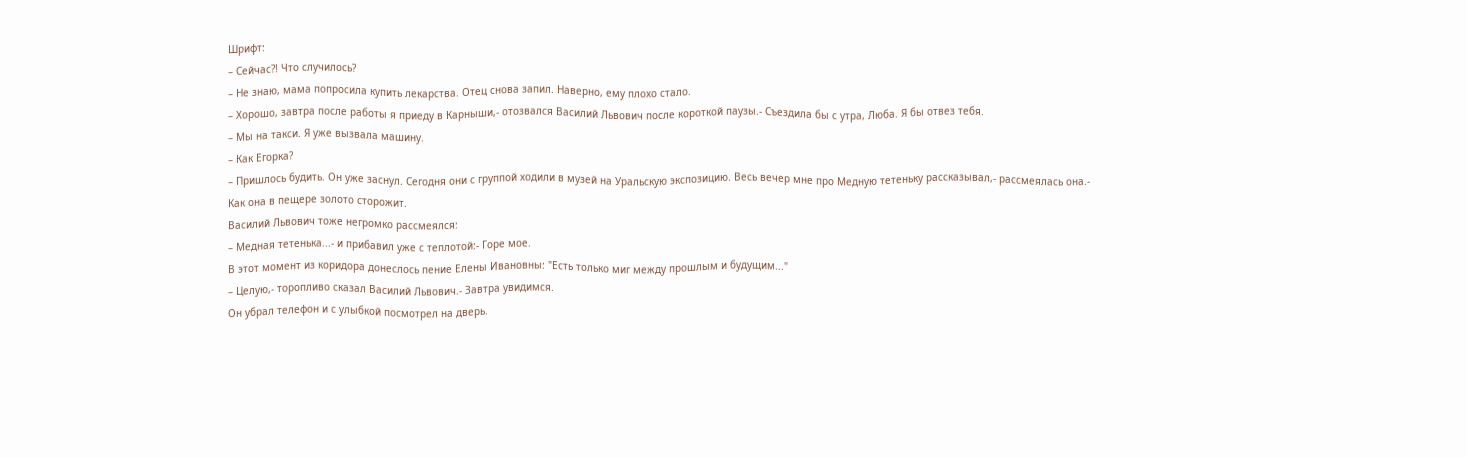Шрифт:
– Сейчас?! Что случилось?
– Не знаю, мама попросила купить лекарства. Отец снова запил. Наверно, ему плохо стало.
– Хорошо, завтра после работы я приеду в Карныши,- отозвался Василий Львович после короткой паузы.- Съездила бы с утра, Люба. Я бы отвез тебя.
– Мы на такси. Я уже вызвала машину.
– Как Егорка?
– Пришлось будить. Он уже заснул. Сегодня они с группой ходили в музей на Уральскую экспозицию. Весь вечер мне про Медную тетеньку рассказывал,- рассмеялась она.- Как она в пещере золото сторожит.
Василий Львович тоже негромко рассмеялся:
– Медная тетенька...- и прибавил уже с теплотой:- Горе мое.
В этот момент из коридора донеслось пение Елены Ивановны: "Есть только миг между прошлым и будущим..."
– Целую,- торопливо сказал Василий Львович.- Завтра увидимся.
Он убрал телефон и с улыбкой посмотрел на дверь.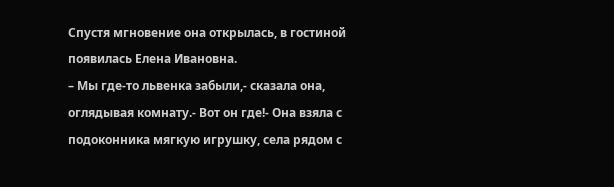Спустя мгновение она открылась, в гостиной появилась Елена Ивановна.
– Мы где-то львенка забыли,- сказала она, оглядывая комнату.- Вот он где!- Она взяла с подоконника мягкую игрушку, села рядом с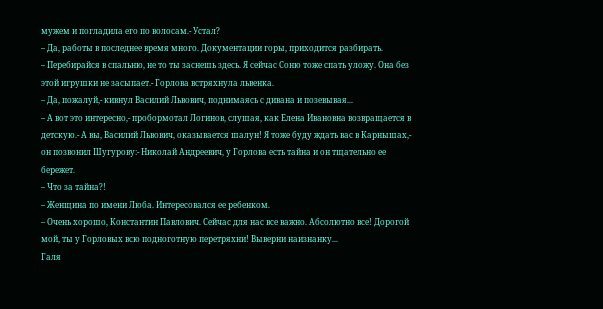мужем и погладила его по волосам.- Устал?
– Да, работы в последнее время много. Документации горы, приходится разбирать.
– Перебирайся в спальню, не то ты заснешь здесь. Я сейчас Соню тоже спать уложу. Она без этой игрушки не засыпает.- Горлова встряхнула львенка.
– Да, пожалуй,- кивнул Василий Львович, поднимаясь с дивана и позевывая...
– А вот это интересно,- пробормотал Логинов, слушая, как Елена Ивановна возвращается в детскую.- А вы, Василий Львович, оказывается шалун! Я тоже буду ждать вас в Карнышах,- он позвонил Шугурову:- Николай Андреевич, у Горлова есть тайна и он тщательно ее бережет.
– Что за тайна?!
– Женщина по имени Люба. Интересовался ее ребенком.
– Очень хорошо, Константин Павлович. Сейчас для нас все важно. Абсолютно все! Дорогой мой, ты у Горловых всю подноготную перетряхни! Выверни наизнанку...
Галя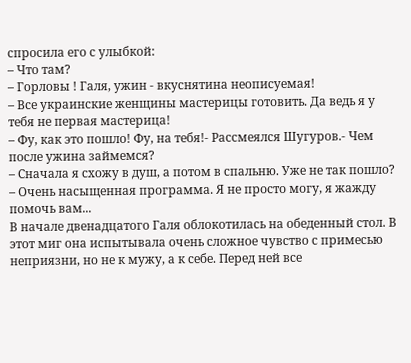спросила его с улыбкой:
– Что там?
– Горловы ! Галя, ужин - вкуснятина неописуемая!
– Все украинские женщины мастерицы готовить. Да ведь я у тебя не первая мастерица!
– Фу, как это пошло! Фу, на тебя!- Рассмеялся Шугуров.- Чем после ужина займемся?
– Сначала я схожу в душ, а потом в спальню. Уже не так пошло?
– Очень насыщенная программа. Я не просто могу, я жажду помочь вам...
В начале двенадцатого Галя облокотилась на обеденный стол. В этот миг она испытывала очень сложное чувство с примесью неприязни, но не к мужу, а к себе. Перед ней все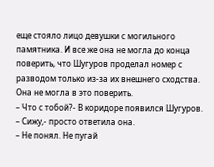еще стояло лицо девушки с могильного памятника. И все же она не могла до конца поверить, что Шугуров проделал номер с разводом только из-за их внешнего сходства. Она не могла в это поверить.
– Что с тобой?- В коридоре появился Шугуров.
– Сижу,- просто ответила она.
– Не понял. Не пугай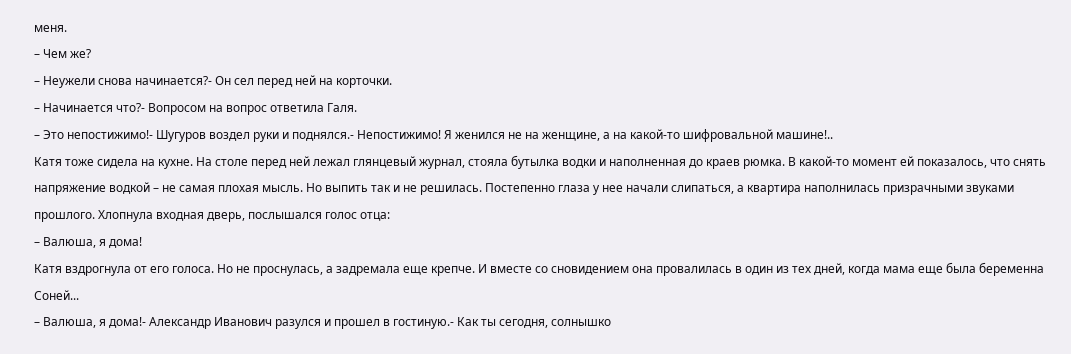меня.
– Чем же?
– Неужели снова начинается?- Он сел перед ней на корточки.
– Начинается что?- Вопросом на вопрос ответила Галя.
– Это непостижимо!- Шугуров воздел руки и поднялся.- Непостижимо! Я женился не на женщине, а на какой-то шифровальной машине!..
Катя тоже сидела на кухне. На столе перед ней лежал глянцевый журнал, стояла бутылка водки и наполненная до краев рюмка. В какой-то момент ей показалось, что снять напряжение водкой – не самая плохая мысль. Но выпить так и не решилась. Постепенно глаза у нее начали слипаться, а квартира наполнилась призрачными звуками прошлого. Хлопнула входная дверь, послышался голос отца:
– Валюша, я дома!
Катя вздрогнула от его голоса. Но не проснулась, а задремала еще крепче. И вместе со сновидением она провалилась в один из тех дней, когда мама еще была беременна Соней...
– Валюша, я дома!- Александр Иванович разулся и прошел в гостиную.- Как ты сегодня, солнышко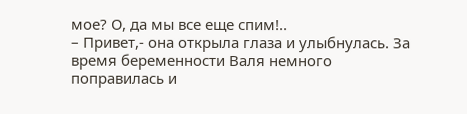мое? О, да мы все еще спим!..
– Привет,- она открыла глаза и улыбнулась. За время беременности Валя немного поправилась и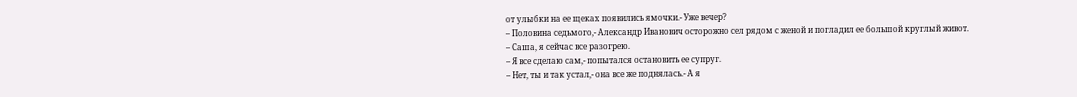от улыбки на ее щеках появились ямочки.- Уже вечер?
– Половина седьмого,- Александр Иванович осторожно сел рядом с женой и погладил ее большой круглый живот.
– Саша, я сейчас все разогрею.
– Я все сделаю сам,- попытался остановить ее супруг.
– Нет, ты и так устал,- она все же поднялась.- А я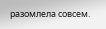разомлела совсем.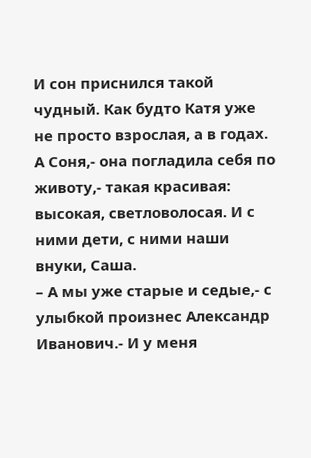И сон приснился такой чудный. Как будто Катя уже не просто взрослая, а в годах. А Соня,- она погладила себя по животу,- такая красивая: высокая, светловолосая. И с ними дети, с ними наши внуки, Саша.
– А мы уже старые и седые,- с улыбкой произнес Александр Иванович.- И у меня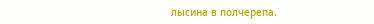лысина в полчерепа.